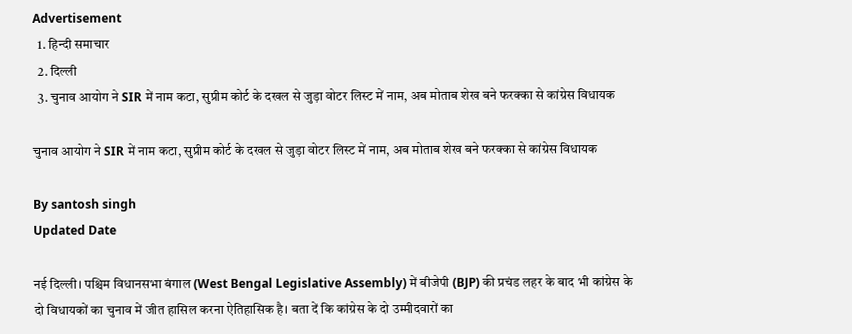Advertisement
  1. हिन्दी समाचार
  2. दिल्ली
  3. चुनाव आयोग ने SIR में नाम कटा, सुप्रीम कोर्ट के दखल से जुड़ा वोटर लिस्ट में नाम, अब मोताब शेख बने फरक्का से कांग्रेस विधायक

चुनाव आयोग ने SIR में नाम कटा, सुप्रीम कोर्ट के दखल से जुड़ा वोटर लिस्ट में नाम, अब मोताब शेख बने फरक्का से कांग्रेस विधायक

By santosh singh
Updated Date

नई दिल्ली। पश्चिम विधानसभा बंगाल (West Bengal Legislative Assembly) में बीजेपी (BJP) की प्रचंड लहर के बाद भी कांग्रेस के दो विधायकों का चुनाव में जीत हासिल करना ऐतिहासिक है। बता दें कि कांग्रेस के दो उम्मीदवारों का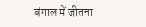बंगाल में जीतना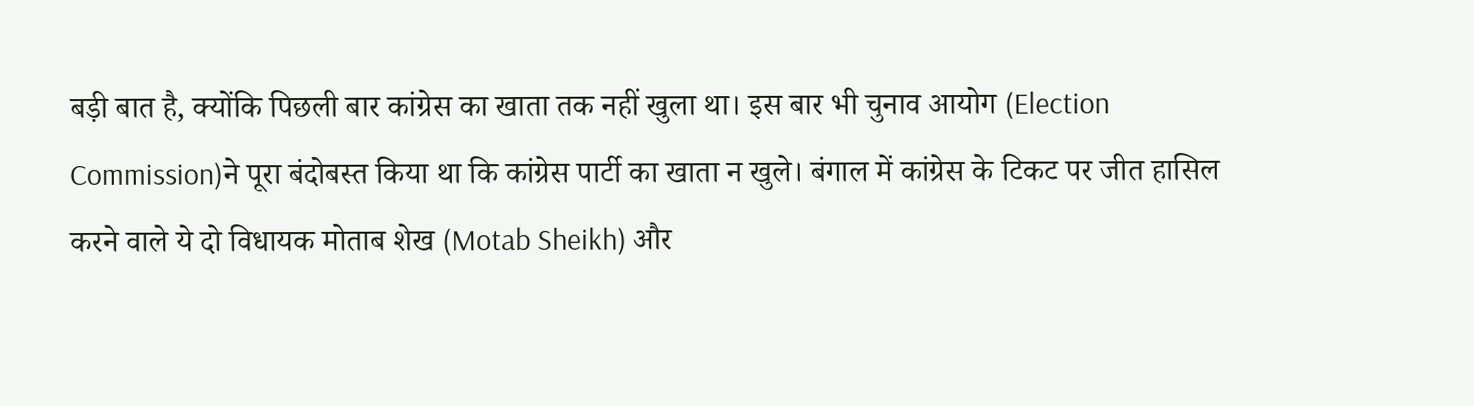बड़ी बात है, क्योंकि पिछली बार कांग्रेस का खाता तक नहीं खुला था। इस बार भी चुनाव आयोग (Election Commission)ने पूरा बंदोबस्त किया था कि कांग्रेस पार्टी का खाता न खुले। बंगाल में कांग्रेस के टिकट पर जीत हासिल करने वाले ये दो विधायक मोताब शेख (Motab Sheikh) और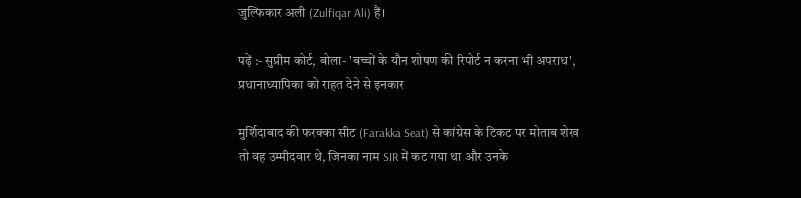जुल्फिकार अली (Zulfiqar Ali) हैं।

पढ़ें :- सुप्रीम कोर्ट, बोला- 'बच्चों के यौन शोषण की रिपोर्ट न करना भी अपराध', प्रधानाध्यापिका को राहत देने से इनकार

मुर्शिदाबाद की फरक्का सीट (Farakka Seat) से कांग्रेस के टिकट पर मोताब शेख तो वह उम्मीदवार थे, जिनका नाम SIR में कट गया था और उनके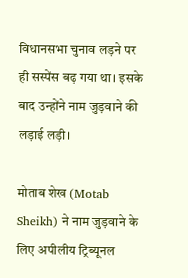विधानसभा चुनाव लड़ने पर ही सस्पेंस बढ़ गया था। इसके बाद उन्होंने नाम जुड़वाने की लड़ाई लड़ी।

मोताब शेख (Motab Sheikh) ने नाम जुड़वाने के लिए अपीलीय ट्रिब्यूनल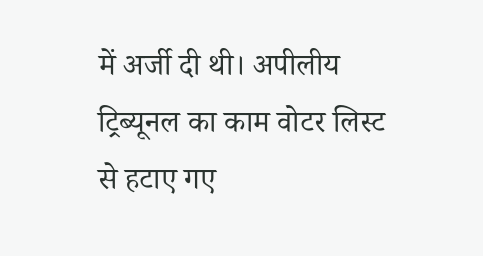में अर्जी दी थी। अपीलीय ट्रिब्यूनल का काम वोटर लिस्ट से हटाए गए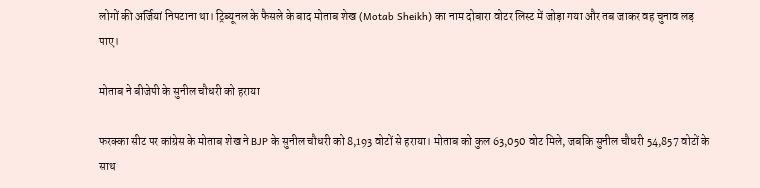लोगों की अर्जियां निपटाना था। ट्रिब्यूनल के फैसले के बाद मोताब शेख (Motab Sheikh) का नाम दोबारा वोटर लिस्ट में जोड़ा गया और तब जाकर वह चुनाव लड़ पाए।

मोताब ने बीजेपी के सुनील चौधरी को हराया

फरक्का सीट पर कांग्रेस के मोताब शेख ने BJP के सुनील चौधरी को 8,193 वोटों से हराया। मोताब को कुल 63,050 वोट मिले, जबकि सुनील चौधरी 54,857 वोटों के साथ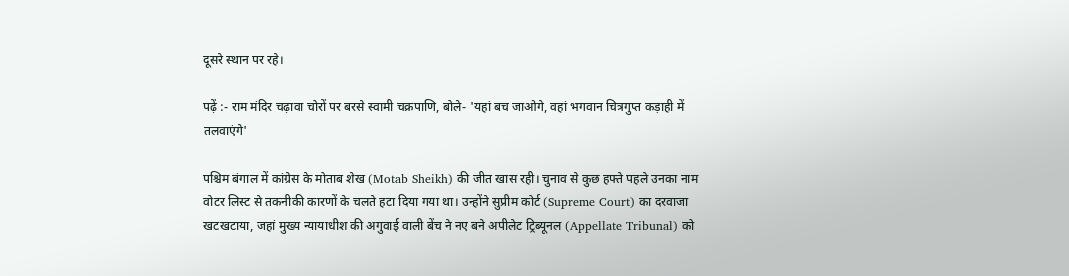दूसरे स्थान पर रहे।

पढ़ें :- राम मंदिर चढ़ावा चोरों पर बरसे स्वामी चक्रपाणि, बोले- 'यहां बच जाओगे, वहां भगवान चित्रगुप्त कड़ाही में तलवाएंगे'

पश्चिम बंगाल में कांग्रेस के मोताब शेख (Motab Sheikh) की जीत खास रही। चुनाव से कुछ हफ्ते पहले उनका नाम वोटर लिस्ट से तकनीकी कारणों के चलते हटा दिया गया था। उन्होंने सुप्रीम कोर्ट (Supreme Court) का दरवाजा खटखटाया, जहां मुख्य न्यायाधीश की अगुवाई वाली बेंच ने नए बने अपीलेट ट्रिब्यूनल (Appellate Tribunal) को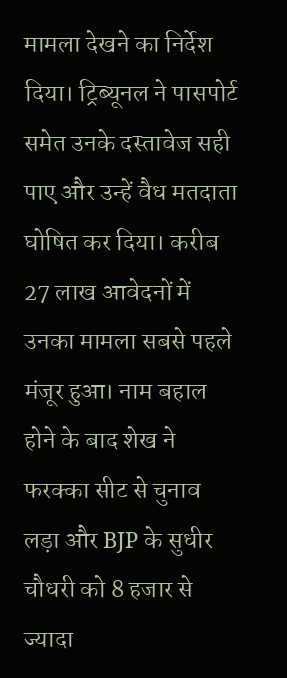मामला देखने का निर्देश दिया। ट्रिब्यूनल ने पासपोर्ट समेत उनके दस्तावेज सही पाए और उन्हें वैध मतदाता घोषित कर दिया। करीब 27 लाख आवेदनों में उनका मामला सबसे पहले मंजूर हुआ। नाम बहाल होने के बाद शेख ने फरक्का सीट से चुनाव लड़ा और BJP के सुधीर चौधरी को 8 हजार से ज्यादा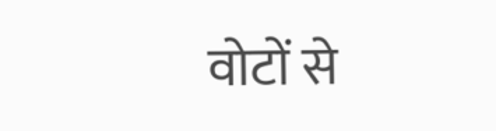वोटों से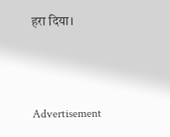हरा दिया।



Advertisement